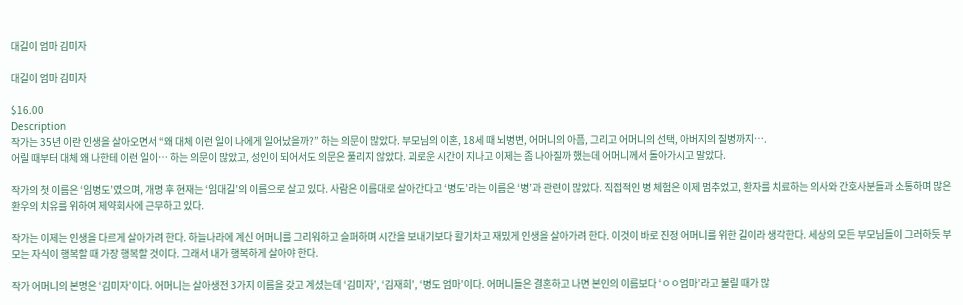대길이 엄마 김미자

대길이 엄마 김미자

$16.00
Description
작가는 35년 이란 인생을 살아오면서 “왜 대체 이런 일이 나에게 일어났을까?” 하는 의문이 많았다. 부모님의 이혼, 18세 때 뇌병변, 어머니의 아픔, 그리고 어머니의 선택, 아버지의 질병까지….
어릴 때부터 대체 왜 나한테 이런 일이… 하는 의문이 많았고, 성인이 되어서도 의문은 풀리지 않았다. 괴로운 시간이 지나고 이제는 좀 나아질까 했는데 어머니께서 돌아가시고 말았다.

작가의 첫 이름은 ‘임병도’였으며, 개명 후 현재는 ‘임대길’의 이름으로 살고 있다. 사람은 이름대로 살아간다고 ‘병도’라는 이름은 ‘병’과 관련이 많았다. 직접적인 병 체험은 이제 멈추었고, 환자를 치료하는 의사와 간호사분들과 소통하며 많은 환우의 치유를 위하여 제약회사에 근무하고 있다.

작가는 이제는 인생을 다르게 살아가려 한다. 하늘나라에 계신 어머니를 그리워하고 슬퍼하며 시간을 보내기보다 활기차고 재밌게 인생을 살아가려 한다. 이것이 바로 진정 어머니를 위한 길이라 생각한다. 세상의 모든 부모님들이 그러하듯 부모는 자식이 행복할 때 가장 행복할 것이다. 그래서 내가 행복하게 살아야 한다.

작가 어머니의 본명은 ‘김미자’이다. 어머니는 살아생전 3가지 이름을 갖고 계셨는데 ‘김미자’, ‘김재희’, ‘병도 엄마’이다. 어머니들은 결혼하고 나면 본인의 이름보다 ‘ㅇㅇ엄마’라고 불릴 때가 많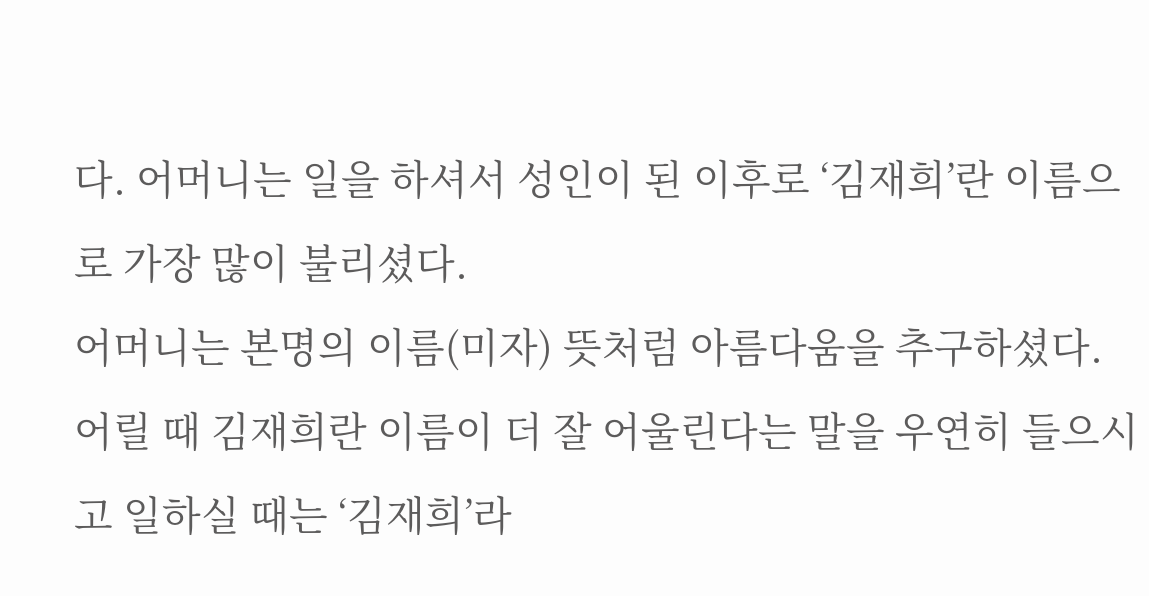다. 어머니는 일을 하셔서 성인이 된 이후로 ‘김재희’란 이름으로 가장 많이 불리셨다.
어머니는 본명의 이름(미자) 뜻처럼 아름다움을 추구하셨다. 어릴 때 김재희란 이름이 더 잘 어울린다는 말을 우연히 들으시고 일하실 때는 ‘김재희’라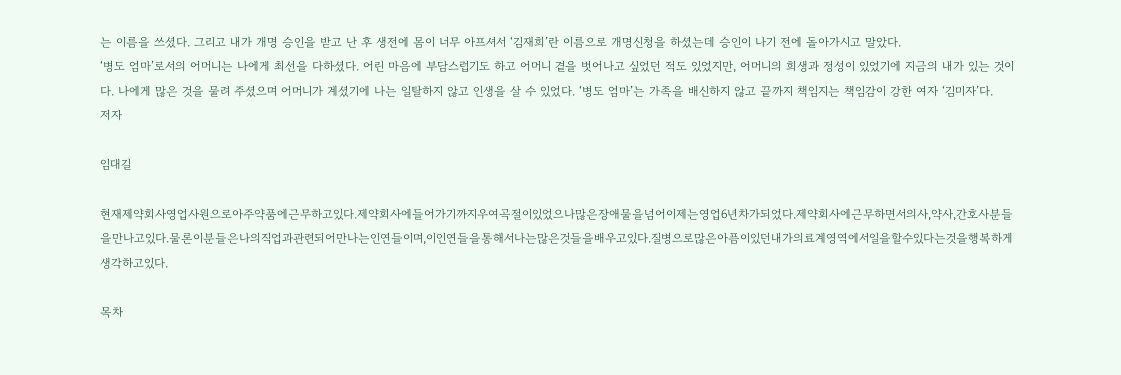는 이름을 쓰셨다. 그리고 내가 개명 승인을 받고 난 후 생전에 몸이 너무 아프셔서 ‘김재희’란 이름으로 개명신청을 하셨는데 승인이 나기 전에 돌아가시고 말았다.
‘병도 엄마’로서의 어머니는 나에게 최선을 다하셨다. 어린 마음에 부담스럽기도 하고 어머니 곁을 벗어나고 싶었던 적도 있었지만, 어머니의 희생과 정성이 있었기에 지금의 내가 있는 것이다. 나에게 많은 것을 물려 주셨으며 어머니가 계셨기에 나는 일탈하지 않고 인생을 살 수 있었다. ‘병도 엄마’는 가족을 배신하지 않고 끝까지 책임지는 책임감이 강한 여자 ‘김미자’다.
저자

임대길

현재제약회사영업사원으로아주약품에근무하고있다.제약회사에들어가기까지우여곡절이있었으나많은장애물을넘어이제는영업6년차가되었다.제약회사에근무하면서의사,약사,간호사분들을만나고있다.물론이분들은나의직업과관련되어만나는인연들이며,이인연들을통해서나는많은것들을배우고있다.질병으로많은아픔이있던내가의료계영역에서일을할수있다는것을행복하게생각하고있다.

목차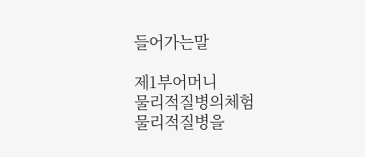들어가는말

제1부어머니
물리적질병의체험
물리적질병을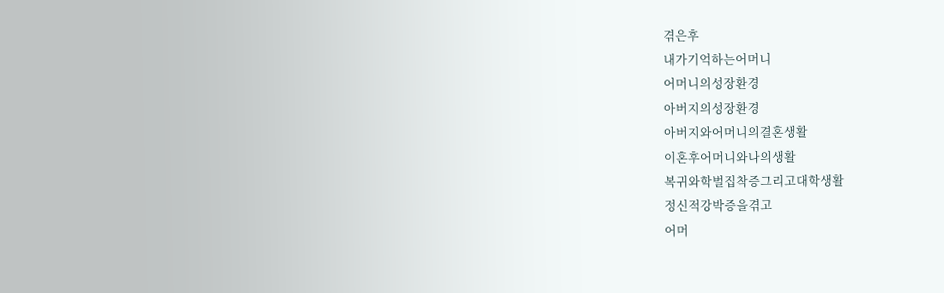겪은후
내가기억하는어머니
어머니의성장환경
아버지의성장환경
아버지와어머니의결혼생활
이혼후어머니와나의생활
복귀와학벌집착증그리고대학생활
정신적강박증을겪고
어머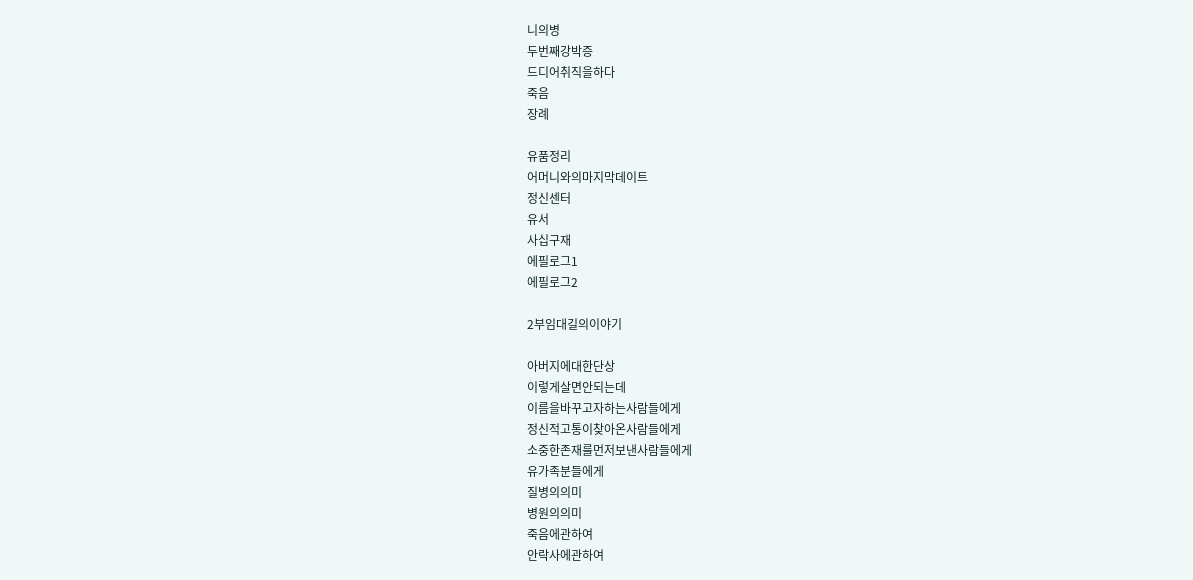니의병
두번째강박증
드디어취직을하다
죽음
장례

유품정리
어머니와의마지막데이트
정신센터
유서
사십구재
에필로그1
에필로그2

2부임대길의이야기

아버지에대한단상
이렇게살면안되는데
이름을바꾸고자하는사람들에게
정신적고통이찾아온사람들에게
소중한존재를먼저보낸사람들에게
유가족분들에게
질병의의미
병원의의미
죽음에관하여
안락사에관하여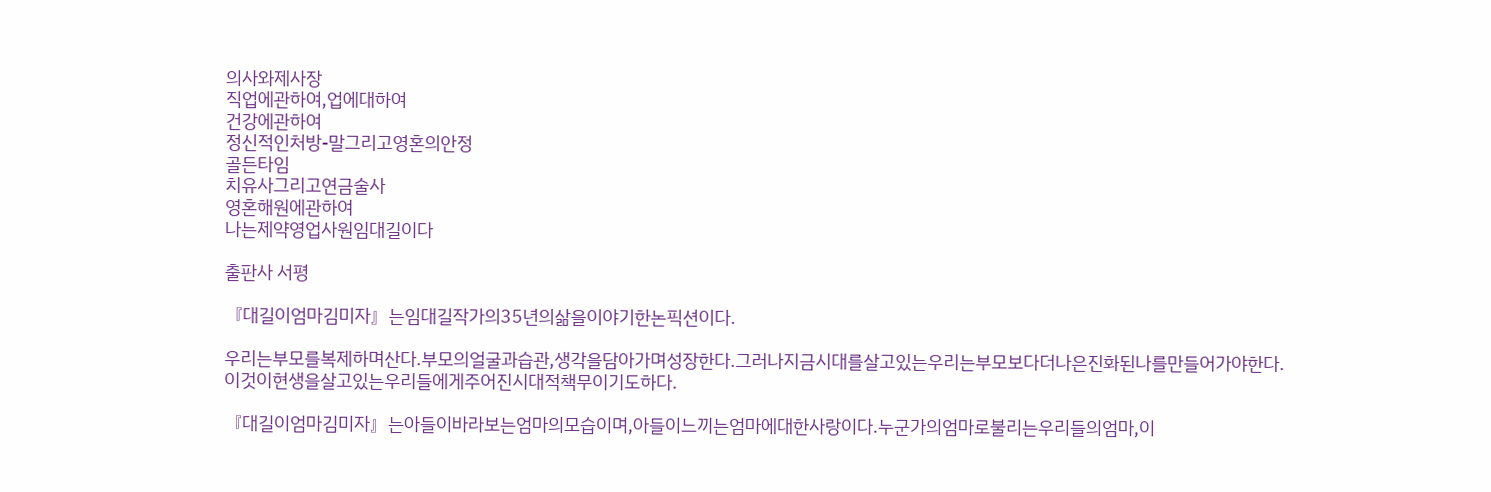의사와제사장
직업에관하여,업에대하여
건강에관하여
정신적인처방-말그리고영혼의안정
골든타임
치유사그리고연금술사
영혼해원에관하여
나는제약영업사원임대길이다

출판사 서평

『대길이엄마김미자』는임대길작가의35년의삶을이야기한논픽션이다.

우리는부모를복제하며산다.부모의얼굴과습관,생각을담아가며성장한다.그러나지금시대를살고있는우리는부모보다더나은진화된나를만들어가야한다.이것이현생을살고있는우리들에게주어진시대적책무이기도하다.

『대길이엄마김미자』는아들이바라보는엄마의모습이며,아들이느끼는엄마에대한사랑이다.누군가의엄마로불리는우리들의엄마,이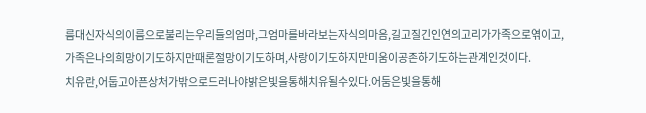름대신자식의이름으로불리는우리들의엄마,그엄마를바라보는자식의마음,길고질긴인연의고리가가족으로엮이고,가족은나의희망이기도하지만때론절망이기도하며,사랑이기도하지만미움이공존하기도하는관계인것이다.
치유란,어둡고아픈상처가밖으로드러나야밝은빛을통해치유될수있다.어둠은빛을통해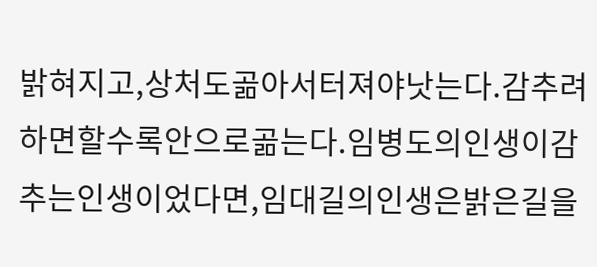밝혀지고,상처도곪아서터져야낫는다.감추려하면할수록안으로곪는다.임병도의인생이감추는인생이었다면,임대길의인생은밝은길을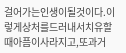걸어가는인생이될것이다.이렇게상처를드러내서치유할때아픔이사라지고,또과거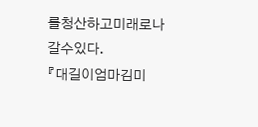를청산하고미래로나갈수있다.
『대길이엄마김미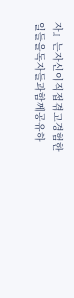자』는자신이직접겪고경험한일들을독자들과함께공유하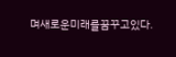며새로운미래를꿈꾸고있다.